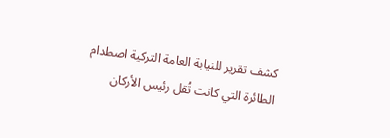كشف تقرير للنيابة العامة التركية اصطدام الطائرة التي كانت تُقل رئيس الأركان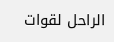الراحل لقوات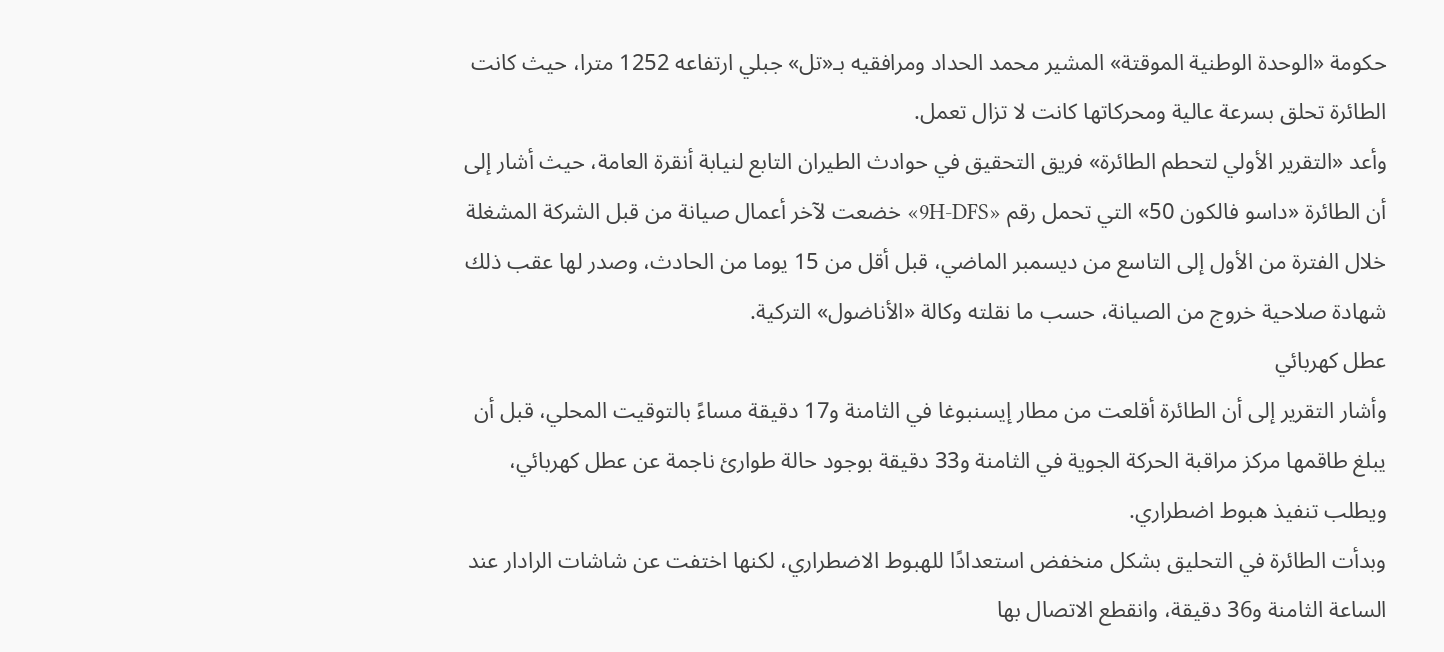حكومة «الوحدة الوطنية الموقتة» المشير محمد الحداد ومرافقيه بـ«تل» جبلي ارتفاعه 1252 مترا، حيث كانت الطائرة تحلق بسرعة عالية ومحركاتها كانت لا تزال تعمل.
وأعد «التقرير الأولي لتحطم الطائرة» فريق التحقيق في حوادث الطيران التابع لنيابة أنقرة العامة، حيث أشار إلى أن الطائرة «داسو فالكون 50» التي تحمل رقم «9H-DFS» خضعت لآخر أعمال صيانة من قبل الشركة المشغلة خلال الفترة من الأول إلى التاسع من ديسمبر الماضي، قبل أقل من 15 يوما من الحادث، وصدر لها عقب ذلك شهادة صلاحية خروج من الصيانة، حسب ما نقلته وكالة «الأناضول» التركية.
عطل كهربائي
وأشار التقرير إلى أن الطائرة أقلعت من مطار إيسنبوغا في الثامنة و17 دقيقة مساءً بالتوقيت المحلي، قبل أن يبلغ طاقمها مركز مراقبة الحركة الجوية في الثامنة و33 دقيقة بوجود حالة طوارئ ناجمة عن عطل كهربائي، ويطلب تنفيذ هبوط اضطراري.
وبدأت الطائرة في التحليق بشكل منخفض استعدادًا للهبوط الاضطراري، لكنها اختفت عن شاشات الرادار عند الساعة الثامنة و36 دقيقة، وانقطع الاتصال بها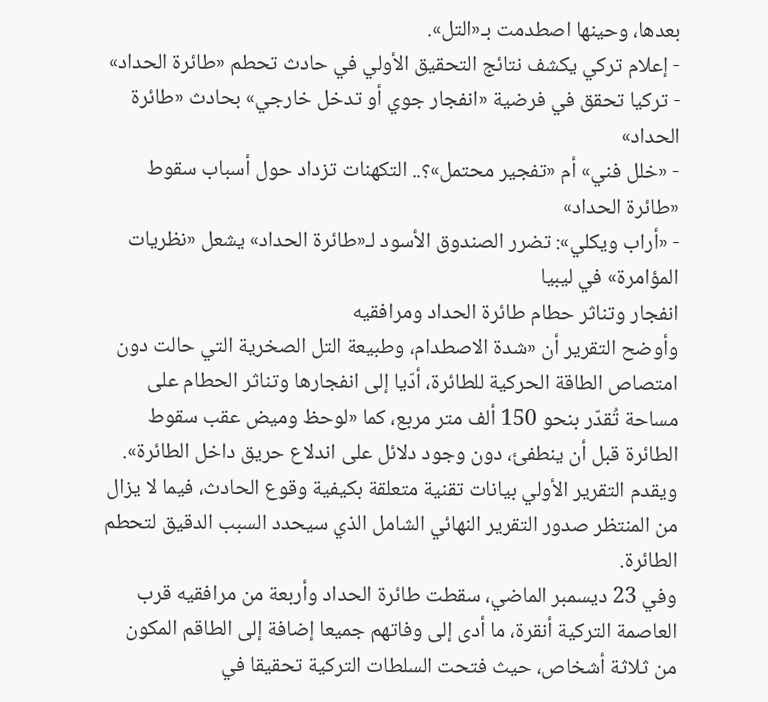بعدها، وحينها اصطدمت بـ«التل».
- إعلام تركي يكشف نتائج التحقيق الأولي في حادث تحطم «طائرة الحداد»
- تركيا تحقق في فرضية «انفجار جوي أو تدخل خارجي» بحادث «طائرة الحداد»
- «خلل فني» أم «تفجير محتمل»؟.. التكهنات تزداد حول أسباب سقوط «طائرة الحداد»
- «أراب ويكلي»: تضرر الصندوق الأسود لـ«طائرة الحداد» يشعل «نظريات المؤامرة» في ليبيا
انفجار وتناثر حطام طائرة الحداد ومرافقيه
وأوضح التقرير أن «شدة الاصطدام، وطبيعة التل الصخرية التي حالت دون امتصاص الطاقة الحركية للطائرة، أدّيا إلى انفجارها وتناثر الحطام على مساحة تُقدّر بنحو 150 ألف متر مربع، كما «لوحظ وميض عقب سقوط الطائرة قبل أن ينطفئ، دون وجود دلائل على اندلاع حريق داخل الطائرة».
ويقدم التقرير الأولي بيانات تقنية متعلقة بكيفية وقوع الحادث، فيما لا يزال من المنتظر صدور التقرير النهائي الشامل الذي سيحدد السبب الدقيق لتحطم الطائرة.
وفي 23 ديسمبر الماضي، سقطت طائرة الحداد وأربعة من مرافقيه قرب العاصمة التركية أنقرة، ما أدى إلى وفاتهم جميعا إضافة إلى الطاقم المكون من ثلاثة أشخاص، حيث فتحت السلطات التركية تحقيقا في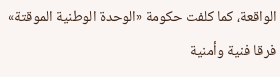الواقعة، كما كلفت حكومة «الوحدة الوطنية الموقتة» فرقا فنية وأمنية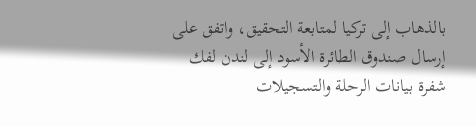بالذهاب إلى تركيا لمتابعة التحقيق، واتفق على إرسال صندوق الطائرة الأسود إلى لندن لفك شفرة بيانات الرحلة والتسجيلات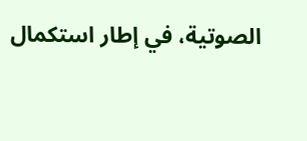الصوتية، في إطار استكمال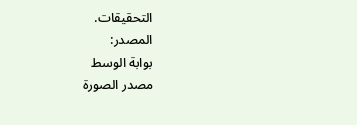التحقيقات.
المصدر:
بوابة الوسط
مصدر الصورة